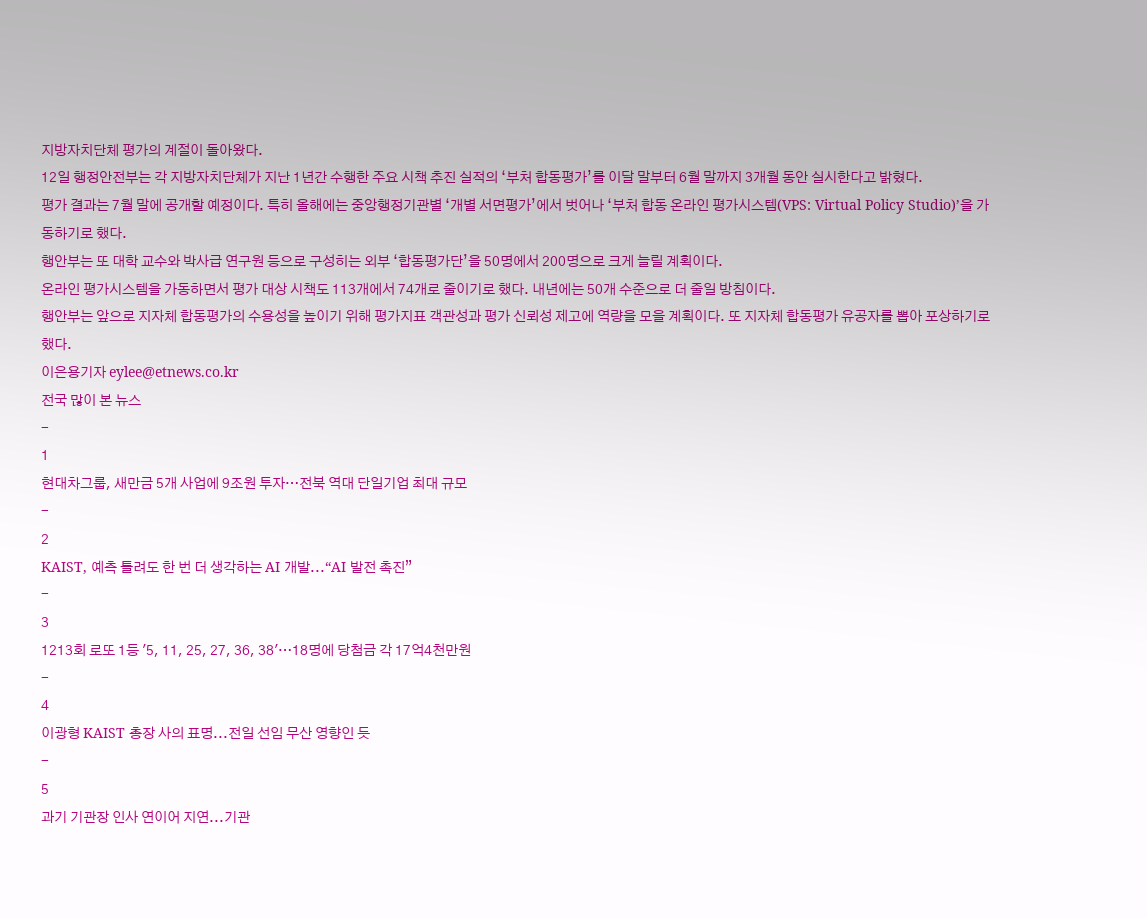지방자치단체 평가의 계절이 돌아왔다.
12일 행정안전부는 각 지방자치단체가 지난 1년간 수행한 주요 시책 추진 실적의 ‘부처 합동평가’를 이달 말부터 6월 말까지 3개월 동안 실시한다고 밝혔다.
평가 결과는 7월 말에 공개할 예정이다. 특히 올해에는 중앙행정기관별 ‘개별 서면평가’에서 벗어나 ‘부처 합동 온라인 평가시스템(VPS: Virtual Policy Studio)’을 가동하기로 했다.
행안부는 또 대학 교수와 박사급 연구원 등으로 구성히는 외부 ‘합동평가단’을 50명에서 200명으로 크게 늘릴 계획이다.
온라인 평가시스템을 가동하면서 평가 대상 시책도 113개에서 74개로 줄이기로 했다. 내년에는 50개 수준으로 더 줄일 방침이다.
행안부는 앞으로 지자체 합동평가의 수용성을 높이기 위해 평가지표 객관성과 평가 신뢰성 제고에 역량을 모을 계획이다. 또 지자체 합동평가 유공자를 뽑아 포상하기로 했다.
이은용기자 eylee@etnews.co.kr
전국 많이 본 뉴스
-
1
현대차그룹, 새만금 5개 사업에 9조원 투자…전북 역대 단일기업 최대 규모
-
2
KAIST, 예측 틀려도 한 번 더 생각하는 AI 개발...“AI 발전 촉진”
-
3
1213회 로또 1등 '5, 11, 25, 27, 36, 38'…18명에 당첨금 각 17억4천만원
-
4
이광형 KAIST 총장 사의 표명...전일 선임 무산 영향인 듯
-
5
과기 기관장 인사 연이어 지연...기관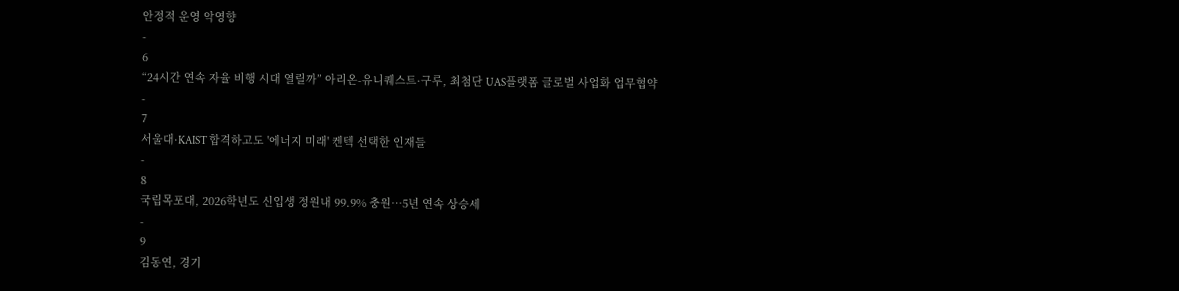안정적 운영 악영향
-
6
“24시간 연속 자율 비행 시대 열릴까” 아리온-유니퀘스트·구루, 최첨단 UAS플랫폼 글로벌 사업화 업무협약
-
7
서울대·KAIST 합격하고도 '에너지 미래' 켄텍 선택한 인재들
-
8
국립목포대, 2026학년도 신입생 정원내 99.9% 충원…5년 연속 상승세
-
9
김동연, 경기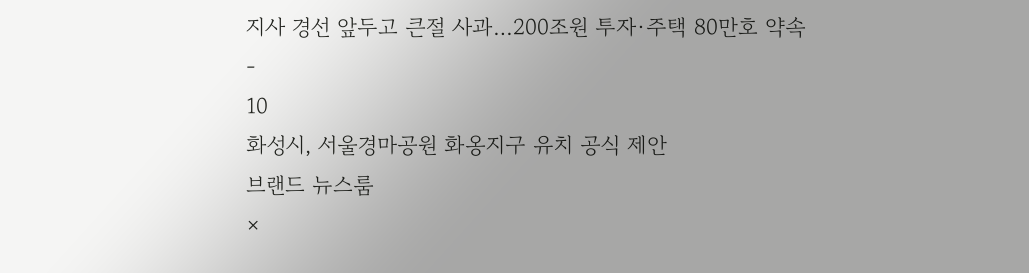지사 경선 앞두고 큰절 사과…200조원 투자·주택 80만호 약속
-
10
화성시, 서울경마공원 화옹지구 유치 공식 제안
브랜드 뉴스룸
×